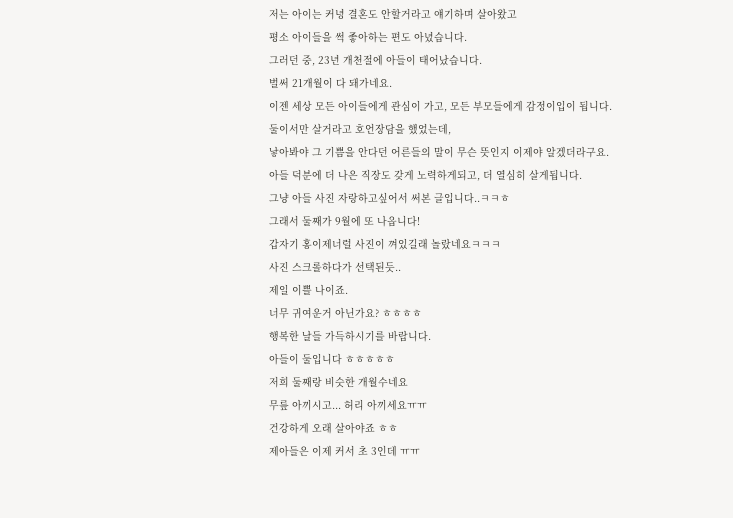저는 아이는 커녕 결혼도 안할거라고 얘기하며 살아왔고
평소 아이들을 썩 좋아하는 편도 아녔습니다.
그러던 중, 23년 개천절에 아들이 태어났습니다.
벌써 21개월이 다 돼가네요.
이젠 세상 모든 아이들에게 관심이 가고, 모든 부모들에게 감정이입이 됩니다.
둘이서만 살거라고 호언장담을 했었는데,
낳아봐야 그 기쁨을 안다던 어른들의 말이 무슨 뜻인지 이제야 알겠더라구요.
아들 덕분에 더 나은 직장도 갖게 노력하게되고, 더 열심히 살게됩니다.
그냥 아들 사진 자랑하고싶어서 써본 글입니다..ㅋㅋㅎ
그래서 둘째가 9월에 또 나옵니다!
갑자기 홍이제너럴 사진이 껴있길래 놀랐네요ㅋㅋㅋ
사진 스크롤하다가 선택된듯..
제일 이쁠 나이죠.
너무 귀여운거 아닌가요? ㅎㅎㅎㅎ
행복한 날들 가득하시기를 바랍니다.
아들이 둘입니다 ㅎㅎㅎㅎㅎ
저희 둘째랑 비슷한 개월수네요
무릎 아끼시고... 허리 아끼세요ㅠㅠ
건강하게 오래 살아야죠 ㅎㅎ
제아들은 이제 커서 초 3인데 ㅠㅠ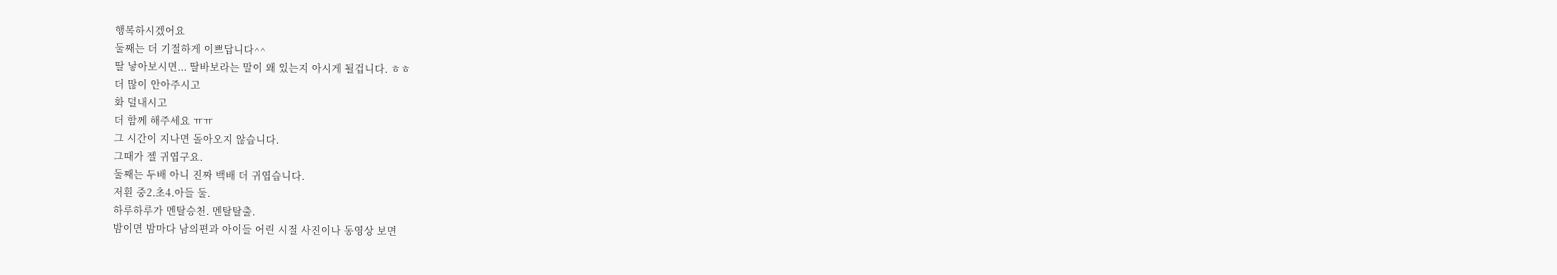행복하시겠어요
둘째는 더 기절하게 이쁘답니다^^
딸 낳아보시면... 딸바보라는 말이 왜 있는지 아시게 될겁니다. ㅎㅎ
더 많이 안아주시고
화 덜내시고
더 함께 해주세요 ㅠㅠ
그 시간이 지나면 돌아오지 않습니다.
그때가 젤 귀엽구요.
둘째는 두배 아니 진짜 백배 더 귀엽습니다.
저흰 중2.초4.아들 둘.
하루하루가 멘탈승천. 멘탈탈출.
밤이면 밤마다 남의편과 아이들 어린 시절 사진이나 동영상 보면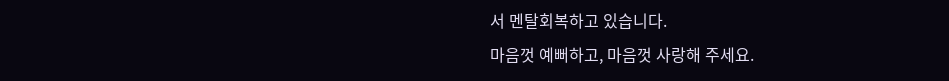서 멘탈회복하고 있습니다.
마음껏 예뻐하고, 마음껏 사랑해 주세요.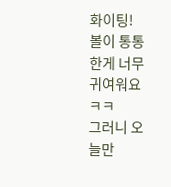화이팅!
볼이 통통한게 너무 귀여워요 ㅋㅋ
그러니 오늘만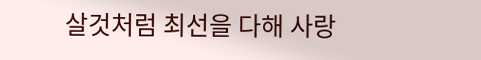살것처럼 최선을 다해 사랑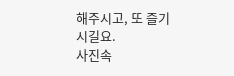해주시고, 또 즐기시길요.
사진속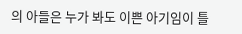의 아들은 누가 봐도 이쁜 아기임이 틀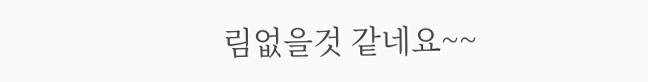림없을것 같네요~~